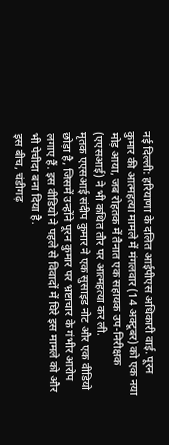नई दिल्ली: हरियाणा के दलित आईपीएस अधिकारी वाई. पूरन कुमार की आत्महत्या मामले में मंगलवार (14 अक्टूबर) को एक नया मोड़ आया, जब रोहतक में तैनात एक सहायक उप-निरीक्षक (एएसआई) ने भी कथित तौर पर आत्महत्या कर ली.
मृतक एएसआई संदीप कुमार ने एक सुसाइड नोट और एक वीडियो छोड़ा है, जिसमें उन्होंने पूरन कुमार पर भ्रष्टाचार के गंभीर आरोप लगाए हैं. इस वीडियो ने पहले से विवादों में घिरे इस मामले को और भी पेचीदा बना दिया है.
इस बीच, चंडीगढ़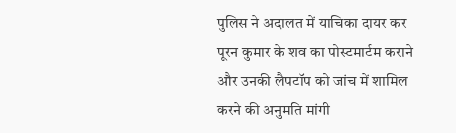पुलिस ने अदालत में याचिका दायर कर पूरन कुमार के शव का पोस्टमार्टम कराने और उनकी लैपटॉप को जांच में शामिल करने की अनुमति मांगी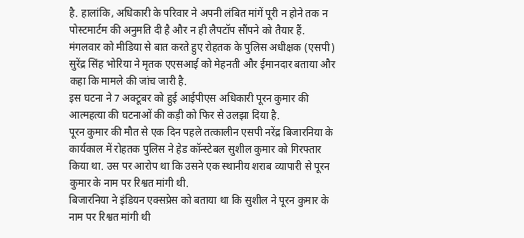है. हालांकि, अधिकारी के परिवार ने अपनी लंबित मांगें पूरी न होने तक न पोस्टमार्टम की अनुमति दी है और न ही लैपटॉप सौंपने को तैयार हैं.
मंगलवार को मीडिया से बात करते हुए रोहतक के पुलिस अधीक्षक (एसपी) सुरेंद्र सिंह भोरिया ने मृतक एएसआई को मेहनती और ईमानदार बताया और कहा कि मामले की जांच जारी है.
इस घटना ने 7 अक्टूबर को हुई आईपीएस अधिकारी पूरन कुमार की आत्महत्या की घटनाओं की कड़ी को फिर से उलझा दिया है.
पूरन कुमार की मौत से एक दिन पहले तत्कालीन एसपी नरेंद्र बिजारनिया के कार्यकाल में रोहतक पुलिस ने हेड कॉन्स्टेबल सुशील कुमार को गिरफ्तार किया था. उस पर आरोप था कि उसने एक स्थानीय शराब व्यापारी से पूरन कुमार के नाम पर रिश्वत मांगी थी.
बिजारनिया ने इंडियन एक्सप्रेस को बताया था कि सुशील ने पूरन कुमार के नाम पर रिश्वत मांगी थी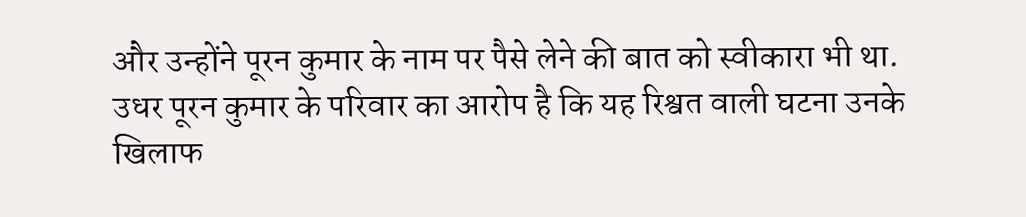और उन्होंने पूरन कुमार के नाम पर पैसे लेने की बात को स्वीकारा भी था.
उधर पूरन कुमार के परिवार का आरोप है कि यह रिश्वत वाली घटना उनके खिलाफ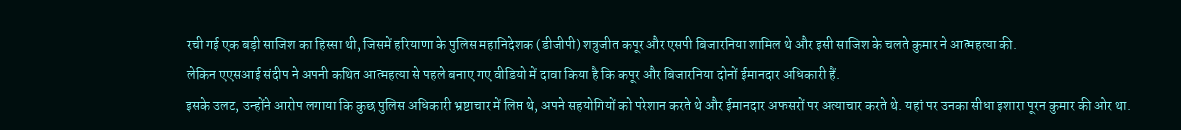रची गई एक बड़ी साजिश का हिस्सा थी, जिसमें हरियाणा के पुलिस महानिदेशक (डीजीपी) शत्रुजीत कपूर और एसपी बिजारनिया शामिल थे और इसी साजिश के चलते कुमार ने आत्महत्या की.
लेकिन एएसआई संदीप ने अपनी कथित आत्महत्या से पहले बनाए गए वीडियो में दावा किया है कि कपूर और बिजारनिया दोनों ईमानदार अधिकारी हैं.
इसके उलट, उन्होंने आरोप लगाया कि कुछ पुलिस अधिकारी भ्रष्टाचार में लिप्त थे, अपने सहयोगियों को परेशान करते थे और ईमानदार अफसरों पर अत्याचार करते थे. यहां पर उनका सीधा इशारा पूरन कुमार की ओर था.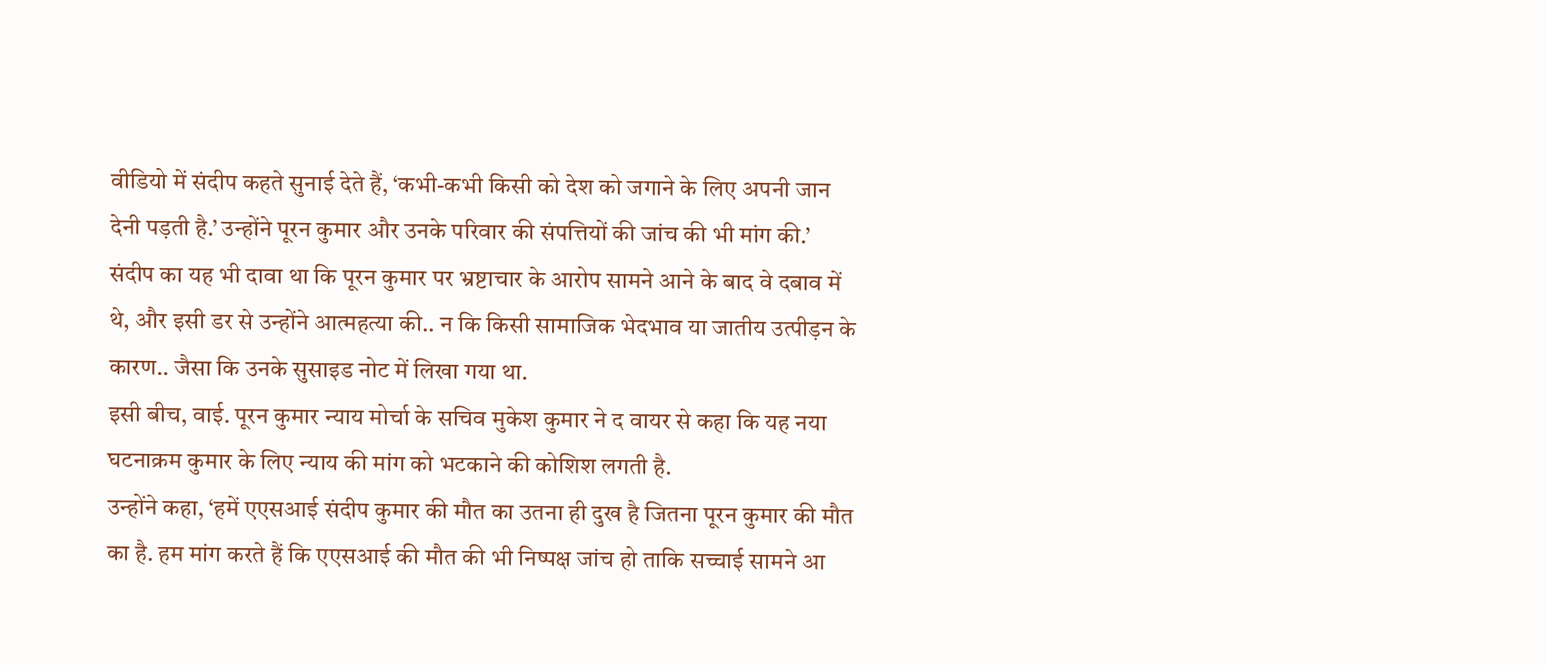वीडियो में संदीप कहते सुनाई देते हैं, ‘कभी-कभी किसी को देश को जगाने के लिए अपनी जान देनी पड़ती है.’ उन्होंने पूरन कुमार और उनके परिवार की संपत्तियों की जांच की भी मांग की.’
संदीप का यह भी दावा था कि पूरन कुमार पर भ्रष्टाचार के आरोप सामने आने के बाद वे दबाव में थे, और इसी डर से उन्होंने आत्महत्या की.. न कि किसी सामाजिक भेदभाव या जातीय उत्पीड़न के कारण.. जैसा कि उनके सुसाइड नोट में लिखा गया था.
इसी बीच, वाई. पूरन कुमार न्याय मोर्चा के सचिव मुकेश कुमार ने द वायर से कहा कि यह नया घटनाक्रम कुमार के लिए न्याय की मांग को भटकाने की कोशिश लगती है.
उन्होंने कहा, ‘हमें एएसआई संदीप कुमार की मौत का उतना ही दुख है जितना पूरन कुमार की मौत का है. हम मांग करते हैं कि एएसआई की मौत की भी निष्पक्ष जांच हो ताकि सच्चाई सामने आ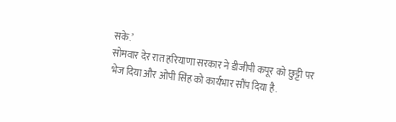सके.’
सोमवार देर रात हरियाणा सरकार ने डीजीपी कपूर को छुट्टी पर भेज दिया और ओपी सिंह को कार्यभार सौंप दिया है.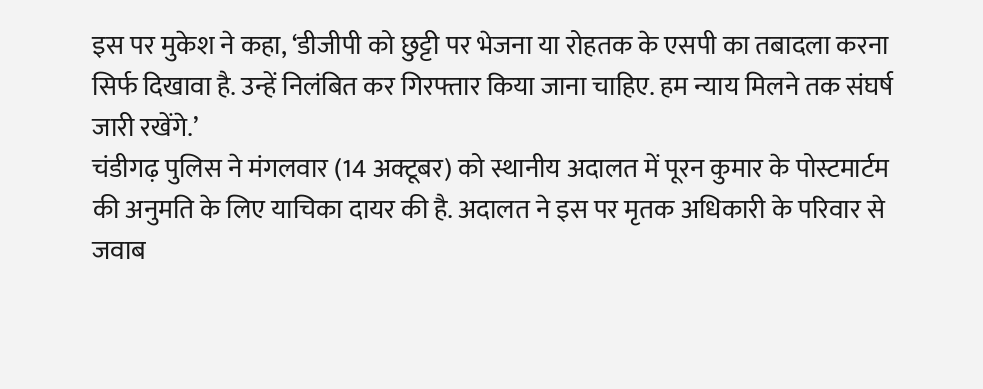इस पर मुकेश ने कहा, ‘डीजीपी को छुट्टी पर भेजना या रोहतक के एसपी का तबादला करना सिर्फ दिखावा है. उन्हें निलंबित कर गिरफ्तार किया जाना चाहिए. हम न्याय मिलने तक संघर्ष जारी रखेंगे.’
चंडीगढ़ पुलिस ने मंगलवार (14 अक्टूबर) को स्थानीय अदालत में पूरन कुमार के पोस्टमार्टम की अनुमति के लिए याचिका दायर की है. अदालत ने इस पर मृतक अधिकारी के परिवार से जवाब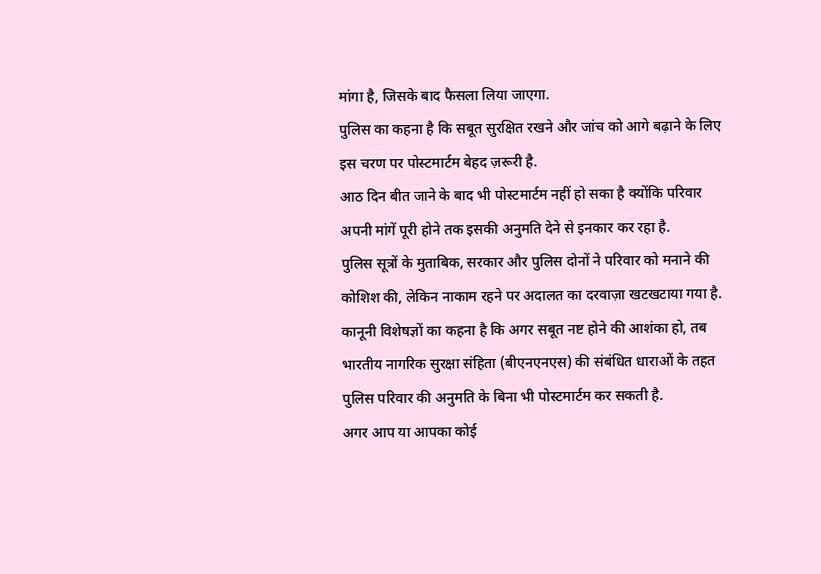मांगा है, जिसके बाद फैसला लिया जाएगा.
पुलिस का कहना है कि सबूत सुरक्षित रखने और जांच को आगे बढ़ाने के लिए इस चरण पर पोस्टमार्टम बेहद ज़रूरी है.
आठ दिन बीत जाने के बाद भी पोस्टमार्टम नहीं हो सका है क्योंकि परिवार अपनी मांगें पूरी होने तक इसकी अनुमति देने से इनकार कर रहा है.
पुलिस सूत्रों के मुताबिक, सरकार और पुलिस दोनों ने परिवार को मनाने की कोशिश की, लेकिन नाकाम रहने पर अदालत का दरवाज़ा खटखटाया गया है.
कानूनी विशेषज्ञों का कहना है कि अगर सबूत नष्ट होने की आशंका हो, तब भारतीय नागरिक सुरक्षा संहिता (बीएनएनएस) की संबंधित धाराओं के तहत पुलिस परिवार की अनुमति के बिना भी पोस्टमार्टम कर सकती है.
अगर आप या आपका कोई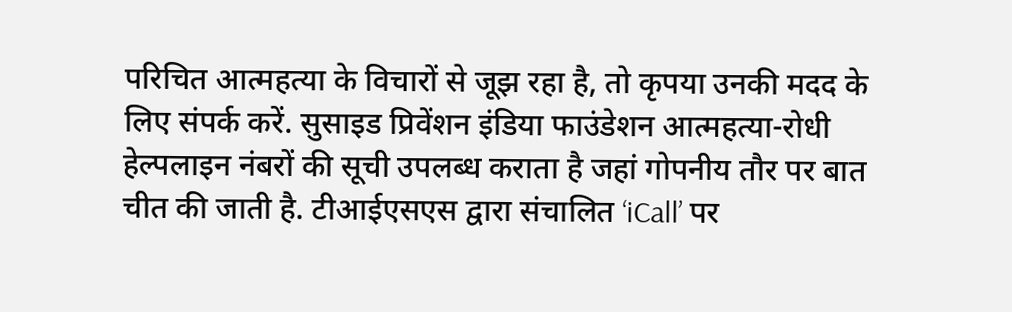परिचित आत्महत्या के विचारों से जूझ रहा है, तो कृपया उनकी मदद के लिए संपर्क करें. सुसाइड प्रिवेंशन इंडिया फाउंडेशन आत्महत्या-रोधी हेल्पलाइन नंबरों की सूची उपलब्ध कराता है जहां गोपनीय तौर पर बात चीत की जाती है. टीआईएसएस द्वारा संचालित ‘iCall’ पर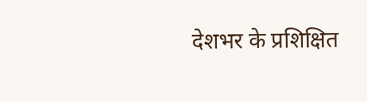देशभर के प्रशिक्षित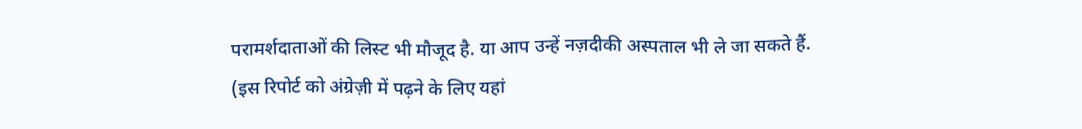परामर्शदाताओं की लिस्ट भी मौजूद है. या आप उन्हें नज़दीकी अस्पताल भी ले जा सकते हैं.
(इस रिपोर्ट को अंग्रेज़ी में पढ़ने के लिए यहां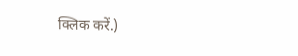क्लिक करें.)